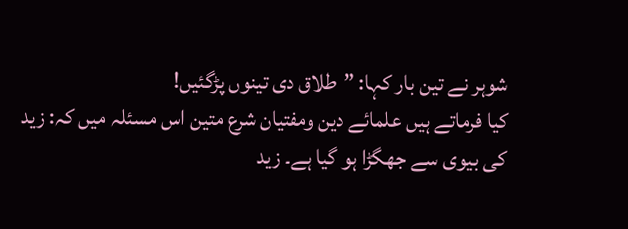شوہر نے تین بار کہا: ”طلاق دی تینوں پڑگئیں!
کیا فرماتے ہیں علمائے دین ومفتیان شرع متین اس مسئلہ میں کہ: زید کی بیوی سے جھگڑا ہو گیا ہے۔ زید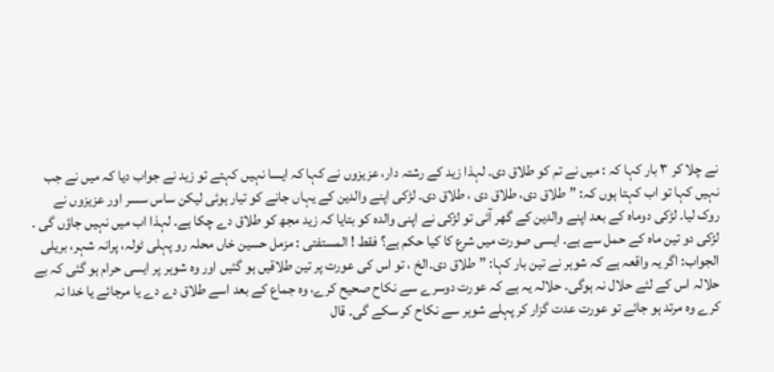نے چلا کر ۳ بار کہا کہ : میں نے تم کو طلاق دی۔ لہذا زید کے رشتہ دار، عزیزوں نے کہا کہ ایسا نہیں کہتے تو زید نے جواب دیا کہ میں نے جب نہیں کہا تو اب کہتا ہوں کہ: ”طلاق دی، طلاق دی ، طلاق دی۔ لڑکی اپنے والدین کے یہاں جانے کو تیار ہوئی لیکن ساس سسر اور عزیزوں نے روک لیا۔ لڑکی دوماہ کے بعد اپنے والدین کے گھر آئی تو لڑکی نے اپنی والدہ کو بتایا کہ زید مجھ کو طلاق دے چکا ہے۔ لہذا اب میں نہیں جاؤں گی ۔ لڑکی دو تین ماہ کے حمل سے ہے۔ ایسی صورت میں شرع کا کیا حکم ہے؟ فقط ! المستفتی : مزمل حسین خاں محلہ رو پہلی ٹولہ، پرانہ شہر، بریلی
الجواب: اگر یہ واقعہ ہے کہ شوہر نے تین بار کہا: ”طلاق دی۔الخ ، تو اس کی عورت پر تین طلاقیں ہو گئیں اور وہ شوہر پر ایسی حرام ہو گئی کہ بے حلالہ اس کے لئے حلال نہ ہوگی۔ حلالہ یہ ہے کہ عورت دوسرے سے نکاح صحیح کرے، وہ جماع کے بعد اسے طلاق دے دے یا مرجائے یا خدا نہ کرے وہ مرتد ہو جائے تو عورت عدت گزار کر پہلے شوہر سے نکاح کر سکے گی۔ قال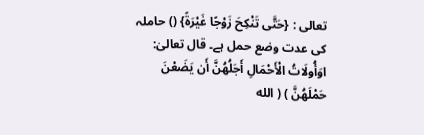تعالى : {حَتَّى تَنْكِحَ زَوْجًا غَيْرَةً} () حاملہ کی عدت وضع حمل ہے۔ قال تعالیٰ: اوَأُولَاتُ الْأَحْمَالِ أَجَلُهُنَّ أَن يَضَعْنَ حَمْلَهُنَّ ) ( الله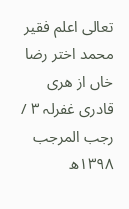تعالى اعلم فقیر محمد اختر رضا خاں از هری قادری غفرلہ ۳ / رجب المرجب ۱۳۹۸ھ